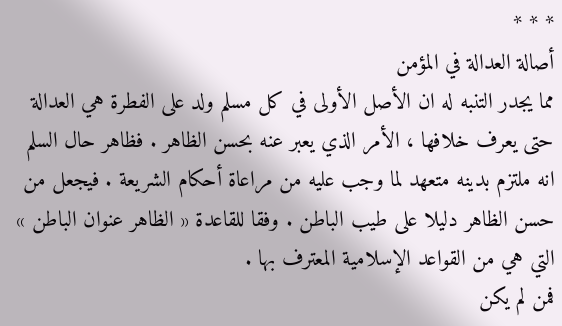* * *
أصالة العدالة في المؤمن
مما يجدر التنبه له ان الأصل الأولى في كل مسلم ولد على الفطرة هي العدالة حتى يعرف خلافها ، الأمر الذي يعبر عنه بحسن الظاهر . فظاهر حال السلم انه ملتزم بدينه متعهد لما وجب عليه من مراعاة أحكام الشريعة . فيجعل من حسن الظاهر دليلا على طيب الباطن . وفقا للقاعدة « الظاهر عنوان الباطن » التي هي من القواعد الإسلامية المعترف بها .
فمن لم يكن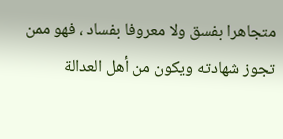متجاهرا بفسق ولا معروفا بفساد ، فهو ممن تجوز شهادته ويكون من أهل العدالة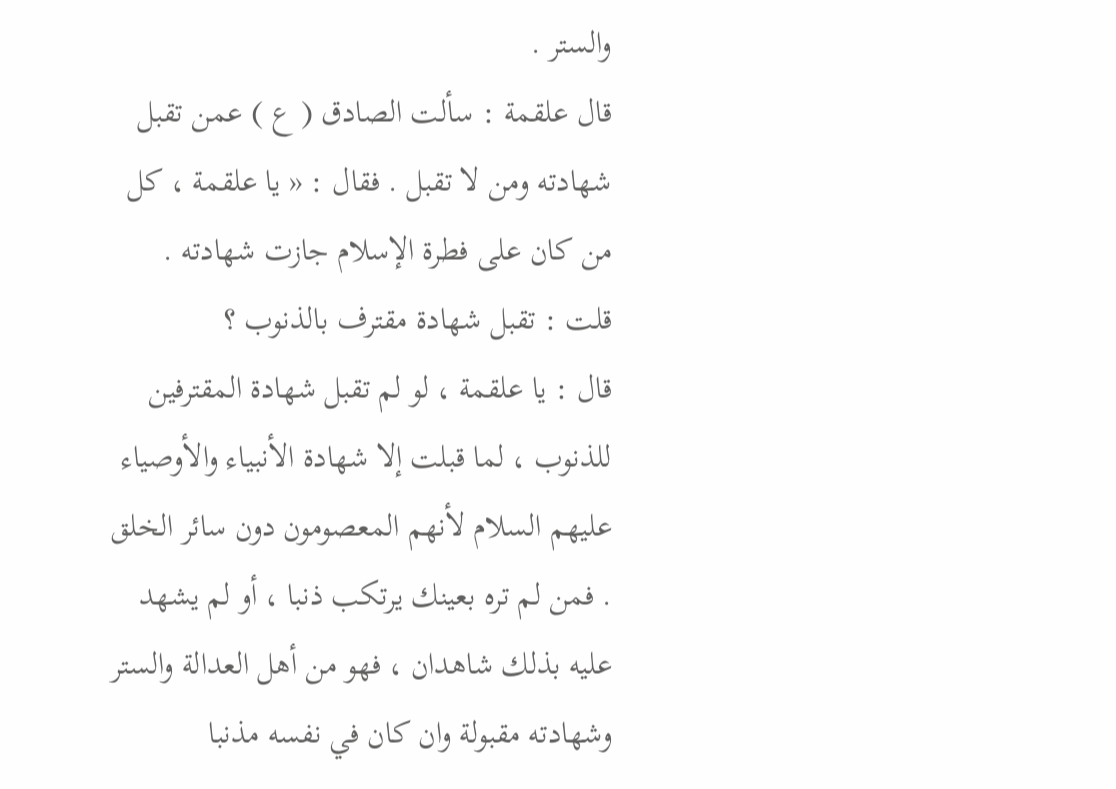والستر .
قال علقمة : سألت الصادق ( ع ) عمن تقبل شهادته ومن لا تقبل . فقال : « يا علقمة ، كل من كان على فطرة الإسلام جازت شهادته .
قلت : تقبل شهادة مقترف بالذنوب ؟
قال : يا علقمة ، لو لم تقبل شهادة المقترفين للذنوب ، لما قبلت إلا شهادة الأنبياء والأوصياء عليهم السلام لأنهم المعصومون دون سائر الخلق . فمن لم تره بعينك يرتكب ذنبا ، أو لم يشهد عليه بذلك شاهدان ، فهو من أهل العدالة والستر وشهادته مقبولة وان كان في نفسه مذنبا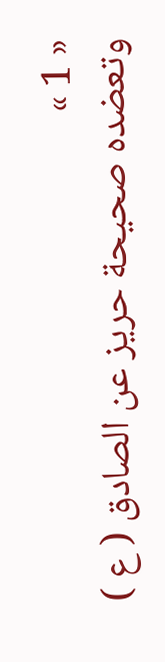« 1 »
وتعضده صحيحة حريز عن الصادق ( ع )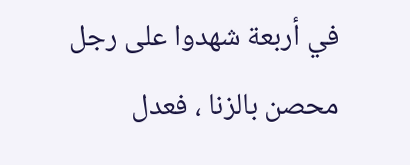في أربعة شهدوا على رجل محصن بالزنا ، فعدل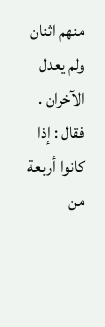منهم اثنان ولم يعدل الآخران .
فقال : إذا كانوا أربعة من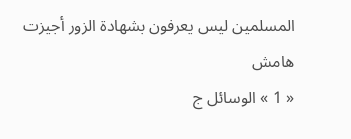المسلمين ليس يعرفون بشهادة الزور أجيزت
هامش
« 1 » الوسائل ج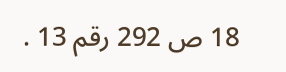18 ص 292 رقم 13 .